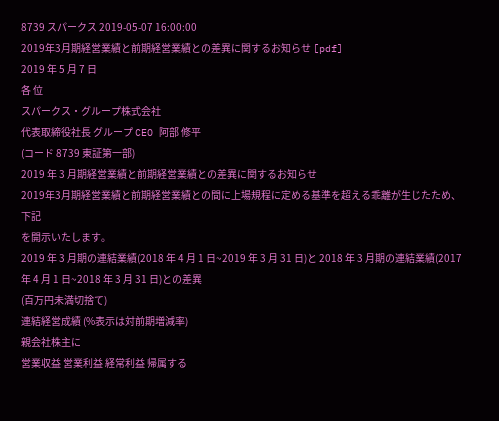8739 スパークス 2019-05-07 16:00:00
2019年3月期経営業績と前期経営業績との差異に関するお知らせ [pdf]
2019 年 5 月 7 日
各 位
スパークス・グループ株式会社
代表取締役社長 グループ CEO 阿部 修平
(コード 8739 東証第一部)
2019 年 3 月期経営業績と前期経営業績との差異に関するお知らせ
2019年3月期経営業績と前期経営業績との間に上場規程に定める基準を超える乖離が生じたため、下記
を開示いたします。
2019 年 3 月期の連結業績(2018 年 4 月 1 日~2019 年 3 月 31 日)と 2018 年 3 月期の連結業績(2017
年 4 月 1 日~2018 年 3 月 31 日)との差異
(百万円未満切捨て)
連結経営成績 (%表示は対前期増減率)
親会社株主に
営業収益 営業利益 経常利益 帰属する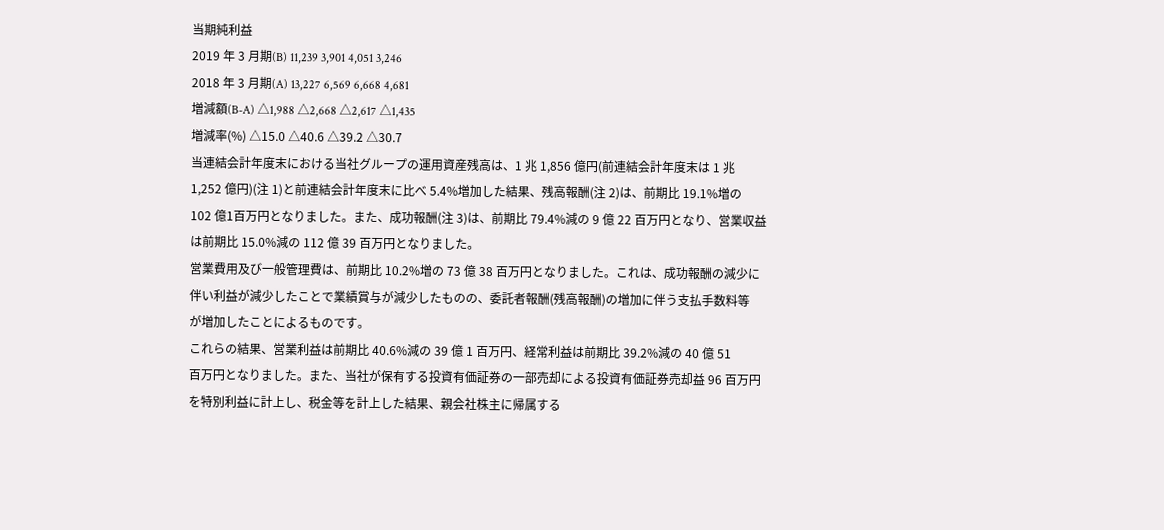当期純利益
2019 年 3 月期(B) 11,239 3,901 4,051 3,246
2018 年 3 月期(A) 13,227 6,569 6,668 4,681
増減額(B-A) △1,988 △2,668 △2,617 △1,435
増減率(%) △15.0 △40.6 △39.2 △30.7
当連結会計年度末における当社グループの運用資産残高は、1 兆 1,856 億円(前連結会計年度末は 1 兆
1,252 億円)(注 1)と前連結会計年度末に比べ 5.4%増加した結果、残高報酬(注 2)は、前期比 19.1%増の
102 億1百万円となりました。また、成功報酬(注 3)は、前期比 79.4%減の 9 億 22 百万円となり、営業収益
は前期比 15.0%減の 112 億 39 百万円となりました。
営業費用及び一般管理費は、前期比 10.2%増の 73 億 38 百万円となりました。これは、成功報酬の減少に
伴い利益が減少したことで業績賞与が減少したものの、委託者報酬(残高報酬)の増加に伴う支払手数料等
が増加したことによるものです。
これらの結果、営業利益は前期比 40.6%減の 39 億 1 百万円、経常利益は前期比 39.2%減の 40 億 51
百万円となりました。また、当社が保有する投資有価証券の一部売却による投資有価証券売却益 96 百万円
を特別利益に計上し、税金等を計上した結果、親会社株主に帰属する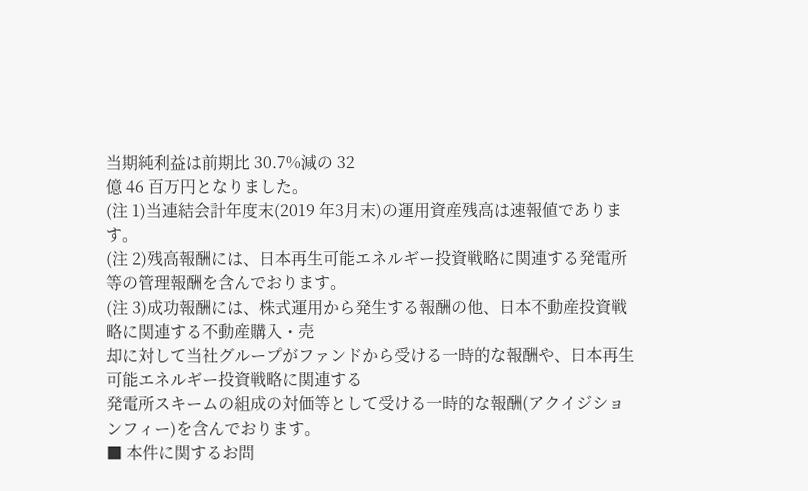当期純利益は前期比 30.7%減の 32
億 46 百万円となりました。
(注 1)当連結会計年度末(2019 年3月末)の運用資産残高は速報値であります。
(注 2)残高報酬には、日本再生可能エネルギー投資戦略に関連する発電所等の管理報酬を含んでおります。
(注 3)成功報酬には、株式運用から発生する報酬の他、日本不動産投資戦略に関連する不動産購入・売
却に対して当社グループがファンドから受ける一時的な報酬や、日本再生可能エネルギー投資戦略に関連する
発電所スキームの組成の対価等として受ける一時的な報酬(アクイジションフィー)を含んでおります。
■ 本件に関するお問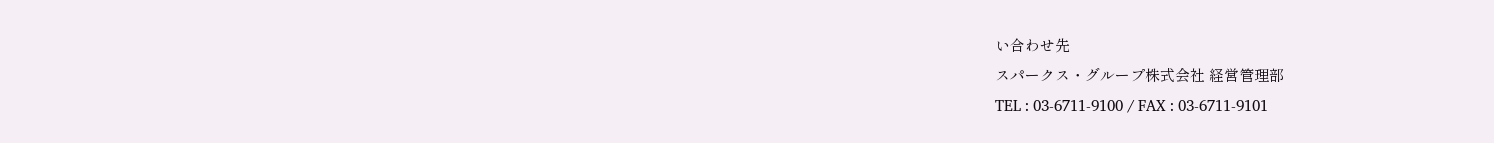い合わせ先
スパークス・グループ株式会社 経営管理部
TEL : 03-6711-9100 / FAX : 03-6711-9101